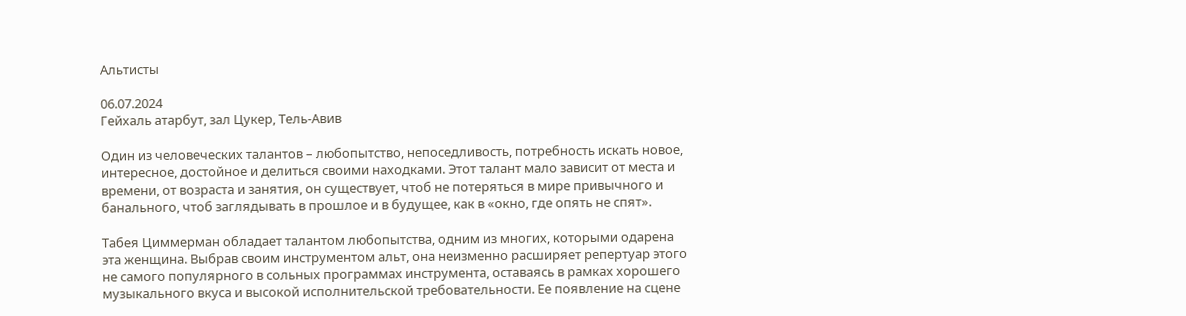Альтисты

06.07.2024
Гейхаль атарбут, зал Цукер, Тель-Авив

Один из человеческих талантов – любопытство, непоседливость, потребность искать новое, интересное, достойное и делиться своими находками. Этот талант мало зависит от места и времени, от возраста и занятия, он существует, чтоб не потеряться в мире привычного и банального, чтоб заглядывать в прошлое и в будущее, как в «окно, где опять не спят».

Табея Циммерман обладает талантом любопытства, одним из многих, которыми одарена эта женщина. Выбрав своим инструментом альт, она неизменно расширяет репертуар этого не самого популярного в сольных программах инструмента, оставаясь в рамках хорошего музыкального вкуса и высокой исполнительской требовательности. Ее появление на сцене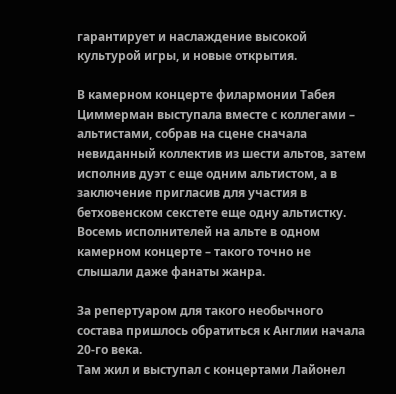гарантирует и наслаждение высокой культурой игры, и новые открытия.

В камерном концерте филармонии Табея Циммерман выступала вместе с коллегами – альтистами, собрав на сцене сначала невиданный коллектив из шести альтов, затем исполнив дуэт с еще одним альтистом, а в заключение пригласив для участия в бетховенском секстете еще одну альтистку. Восемь исполнителей на альте в одном камерном концерте – такого точно не слышали даже фанаты жанра.

За репертуаром для такого необычного состава пришлось обратиться к Англии начала 20-го века.
Там жил и выступал с концертами Лайонел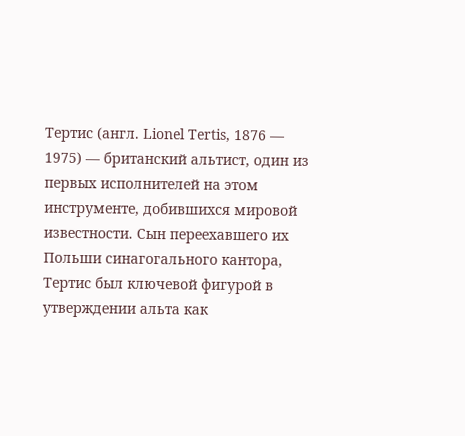Тертис (англ. Lionel Tertis, 1876 — 1975) — британский альтист, один из первых исполнителей на этом инструменте, добившихся мировой известности. Сын переехавшего их Польши синагогального кантора, Тертис был ключевой фигурой в утверждении альта как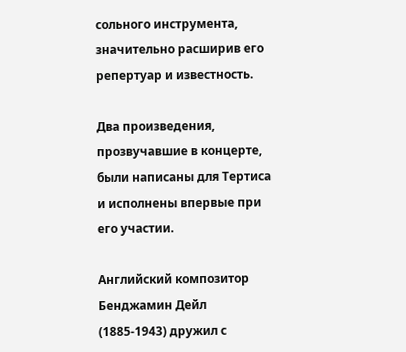сольного инструмента, значительно расширив его репертуар и известность.

Два произведения, прозвучавшие в концерте, были написаны для Тертиса и исполнены впервые при его участии.

Английский композитор Бенджамин Дейл (1885-1943) дружил с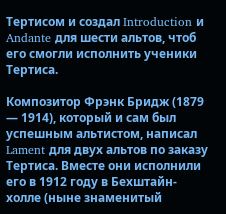Тертисом и создал Introduction и Andante для шести альтов, чтоб его смогли исполнить ученики Тертиса.

Композитор Фрэнк Бридж (1879 — 1914), который и сам был успешным альтистом, написал Lament для двух альтов по заказу Тертиса. Вместе они исполнили его в 1912 году в Бехштайн-холле (ныне знаменитый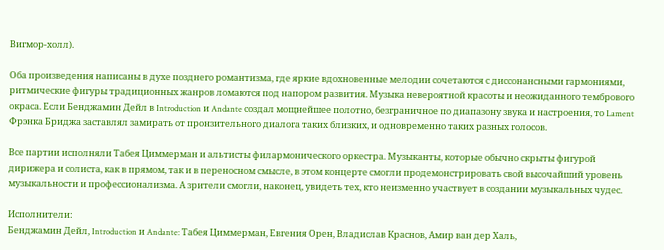Вигмор-холл).

Оба произведения написаны в духе позднего романтизма, где яркие вдохновенные мелодии сочетаются с диссонансными гармониями, ритмические фигуры традиционных жанров ломаются под напором развития. Музыка невероятной красоты и неожиданного тембрового окраса. Если Бенджамин Дейл в Introduction и Andante создал мощнейшее полотно, безграничное по диапазону звука и настроения, то Lament Фрэнка Бриджа заставлял замирать от пронзительного диалога таких близких, и одновременно таких разных голосов.

Все партии исполняли Табея Циммерман и альтисты филармонического оркестра. Музыканты, которые обычно скрыты фигурой дирижера и солиста, как в прямом, так и в переносном смысле, в этом концерте смогли продемонстрировать свой высочайший уровень музыкальности и профессионализма. А зрители смогли, наконец, увидеть тех, кто неизменно участвует в создании музыкальных чудес.

Исполнители:
Бенджамин Дейл, Introduction и Andante: Табея Циммерман, Евгения Орен, Владислав Краснов, Амир ван дер Халь,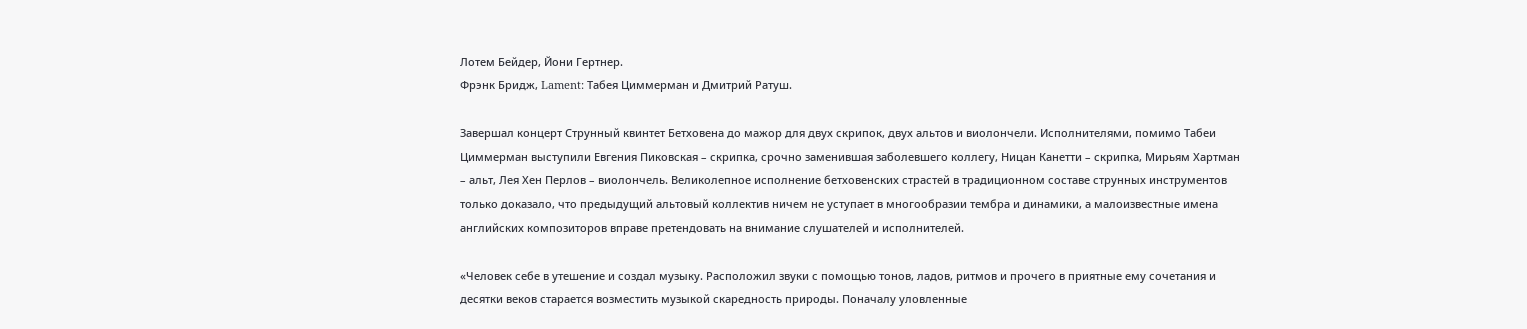Лотем Бейдер, Йони Гертнер.
Фрэнк Бридж, Lament: Табея Циммерман и Дмитрий Ратуш.

Завершал концерт Струнный квинтет Бетховена до мажор для двух скрипок, двух альтов и виолончели. Исполнителями, помимо Табеи Циммерман выступили Евгения Пиковская – скрипка, срочно заменившая заболевшего коллегу, Ницан Канетти – скрипка, Мирьям Хартман – альт, Лея Хен Перлов – виолончель. Великолепное исполнение бетховенских страстей в традиционном составе струнных инструментов только доказало, что предыдущий альтовый коллектив ничем не уступает в многообразии тембра и динамики, а малоизвестные имена английских композиторов вправе претендовать на внимание слушателей и исполнителей.

«Человек себе в утешение и создал музыку. Расположил звуки с помощью тонов, ладов, ритмов и прочего в приятные ему сочетания и десятки веков старается возместить музыкой скаредность природы. Поначалу уловленные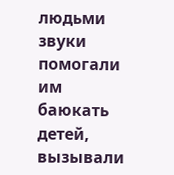людьми звуки помогали им баюкать детей, вызывали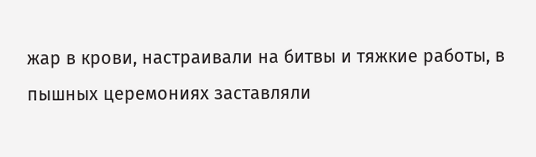жар в крови, настраивали на битвы и тяжкие работы, в пышных церемониях заставляли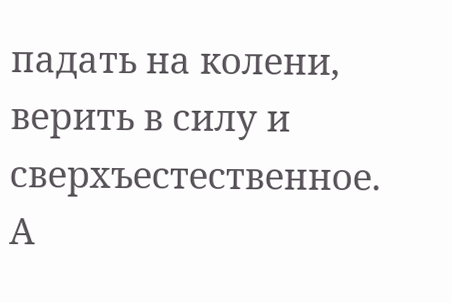падать на колени, верить в силу и сверхъестественное. А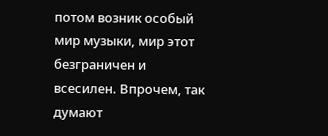потом возник особый мир музыки, мир этот безграничен и всесилен. Впрочем, так думают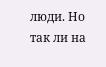люди. Но так ли на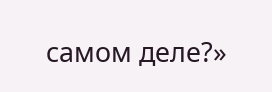самом деле?»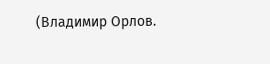(Владимир Орлов.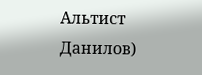Альтист Данилов)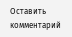Оставить комментарий